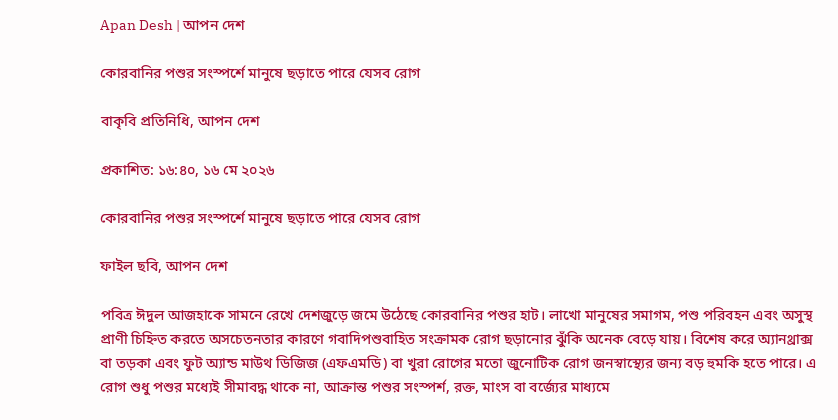Apan Desh | আপন দেশ

কোরবানির পশুর সংস্পর্শে মানুষে ছড়াতে পারে যেসব রোগ

বাকৃবি প্রতিনিধি, আপন দেশ

প্রকাশিত: ১৬:৪০, ১৬ মে ২০২৬

কোরবানির পশুর সংস্পর্শে মানুষে ছড়াতে পারে যেসব রোগ

ফাইল ছবি, আপন দেশ

পবিত্র ঈদুল আজহাকে সামনে রেখে দেশজুড়ে জমে উঠেছে কোরবানির পশুর হাট। লাখো মানুষের সমাগম, পশু পরিবহন এবং অসুস্থ প্রাণী চিহ্নিত করতে অসচেতনতার কারণে গবাদিপশুবাহিত সংক্রামক রোগ ছড়ানোর ঝুঁকি অনেক বেড়ে যায়। বিশেষ করে অ্যানথ্রাক্স বা তড়কা এবং ফুট অ্যান্ড মাউথ ডিজিজ (এফএমডি) বা খুরা রোগের মতো জুনোটিক রোগ জনস্বাস্থ্যের জন্য বড় হুমকি হতে পারে। এ রোগ শুধু পশুর মধ্যেই সীমাবদ্ধ থাকে না, আক্রান্ত পশুর সংস্পর্শ, রক্ত, মাংস বা বর্জ্যের মাধ্যমে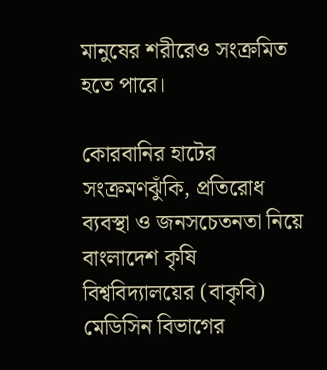মানুষের শরীরেও সংক্রমিত হতে পারে।

কোরবানির হাটের সংক্রমণঝুঁকি, প্রতিরোধ ব্যবস্থা ও জনসচেতনতা নিয়ে বাংলাদেশ কৃষি বিশ্ববিদ্যালয়ের (বাকৃবি) মেডিসিন বিভাগের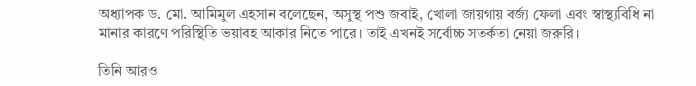অধ্যাপক ড. মো. আমিমুল এহসান বলেছেন, অসুস্থ পশু জবাই, খোলা জায়গায় বর্জ্য ফেলা এবং স্বাস্থ্যবিধি না মানার কারণে পরিস্থিতি ভয়াবহ আকার নিতে পারে। তাই এখনই সর্বোচ্চ সতর্কতা নেয়া জরুরি।

তিনি আরও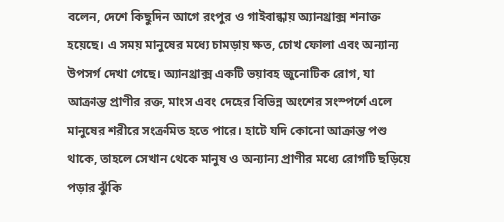বলেন, দেশে কিছুদিন আগে রংপুর ও গাইবান্ধায় অ্যানথ্রাক্স শনাক্ত হয়েছে। এ সময় মানুষের মধ্যে চামড়ায় ক্ষত, চোখ ফোলা এবং অন্যান্য উপসর্গ দেখা গেছে। অ্যানথ্রাক্স একটি ভয়াবহ জুনোটিক রোগ, যা আক্রান্ত প্রাণীর রক্ত, মাংস এবং দেহের বিভিন্ন অংশের সংস্পর্শে এলে মানুষের শরীরে সংক্রমিত হতে পারে। হাটে যদি কোনো আক্রান্ত পশু থাকে, তাহলে সেখান থেকে মানুষ ও অন্যান্য প্রাণীর মধ্যে রোগটি ছড়িয়ে পড়ার ঝুঁকি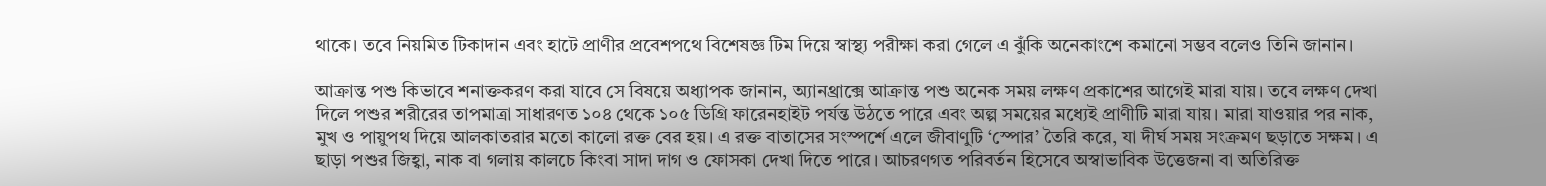থাকে। তবে নিয়মিত টিকাদান এবং হাটে প্রাণীর প্রবেশপথে বিশেষজ্ঞ টিম দিয়ে স্বাস্থ্য পরীক্ষা করা গেলে এ ঝুঁকি অনেকাংশে কমানো সম্ভব বলেও তিনি জানান।

আক্রান্ত পশু কিভাবে শনাক্তকরণ করা যাবে সে বিষয়ে অধ্যাপক জানান, অ্যানথ্রাক্সে আক্রান্ত পশু অনেক সময় লক্ষণ প্রকাশের আগেই মারা যায়। তবে লক্ষণ দেখা দিলে পশুর শরীরের তাপমাত্রা সাধারণত ১০৪ থেকে ১০৫ ডিগ্রি ফারেনহাইট পর্যন্ত উঠতে পারে এবং অল্প সময়ের মধ্যেই প্রাণীটি মারা যায়। মারা যাওয়ার পর নাক, মুখ ও পায়ুপথ দিয়ে আলকাতরার মতো কালো রক্ত বের হয়। এ রক্ত বাতাসের সংস্পর্শে এলে জীবাণুটি ‘স্পোর’ তৈরি করে, যা দীর্ঘ সময় সংক্রমণ ছড়াতে সক্ষম। এ ছাড়া পশুর জিহ্বা, নাক বা গলায় কালচে কিংবা সাদা দাগ ও ফোসকা দেখা দিতে পারে। আচরণগত পরিবর্তন হিসেবে অস্বাভাবিক উত্তেজনা বা অতিরিক্ত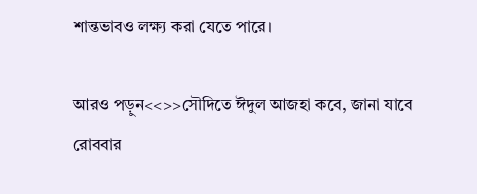শান্তভাবও লক্ষ্য করা যেতে পারে।

আরও পড়ুন<<>>সৌদিতে ঈদুল আজহা কবে, জানা যাবে রোববার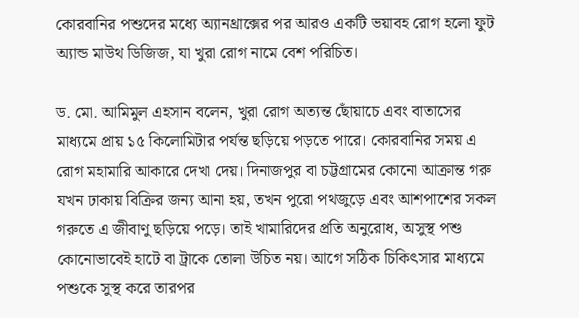কোরবানির পশুদের মধ্যে অ্যানথ্রাক্সের পর আরও একটি ভয়াবহ রোগ হলো ফুট অ্যান্ড মাউথ ডিজিজ, যা খুরা রোগ নামে বেশ পরিচিত।

ড. মো. আমিমুল এহসান বলেন, খুরা রোগ অত্যন্ত ছোঁয়াচে এবং বাতাসের মাধ্যমে প্রায় ১৫ কিলোমিটার পর্যন্ত ছড়িয়ে পড়তে পারে। কোরবানির সময় এ রোগ মহামারি আকারে দেখা দেয়। দিনাজপুর বা চট্টগ্রামের কোনো আক্রান্ত গরু যখন ঢাকায় বিক্রির জন্য আনা হয়, তখন পুরো পথজুড়ে এবং আশপাশের সকল গরুতে এ জীবাণু ছড়িয়ে পড়ে। তাই খামারিদের প্রতি অনুরোধ, অসুস্থ পশু কোনোভাবেই হাটে বা ট্রাকে তোলা উচিত নয়। আগে সঠিক চিকিৎসার মাধ্যমে পশুকে সুস্থ করে তারপর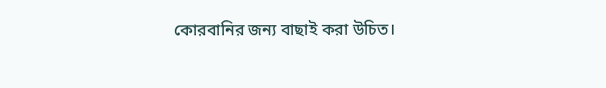কোরবানির জন্য বাছাই করা উচিত।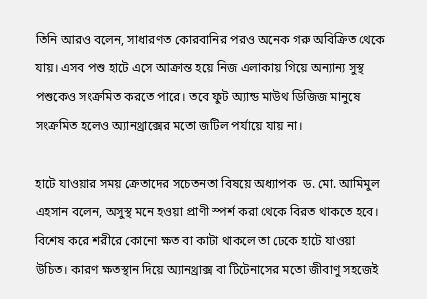তিনি আরও বলেন, সাধারণত কোরবানির পরও অনেক গরু অবিক্রিত থেকে যায়। এসব পশু হাটে এসে আক্রান্ত হয়ে নিজ এলাকায় গিয়ে অন্যান্য সুস্থ পশুকেও সংক্রমিত করতে পারে। তবে ফুট অ্যান্ড মাউথ ডিজিজ মানুষে সংক্রমিত হলেও অ্যানথ্রাক্সের মতো জটিল পর্যায়ে যায় না।

হাটে যাওয়ার সময় ক্রেতাদের সচেতনতা বিষয়ে অধ্যাপক  ড. মো. আমিমুল এহসান বলেন, অসুস্থ মনে হওয়া প্রাণী স্পর্শ করা থেকে বিরত থাকতে হবে। বিশেষ করে শরীরে কোনো ক্ষত বা কাটা থাকলে তা ঢেকে হাটে যাওয়া উচিত। কারণ ক্ষতস্থান দিয়ে অ্যানথ্রাক্স বা টিটেনাসের মতো জীবাণু সহজেই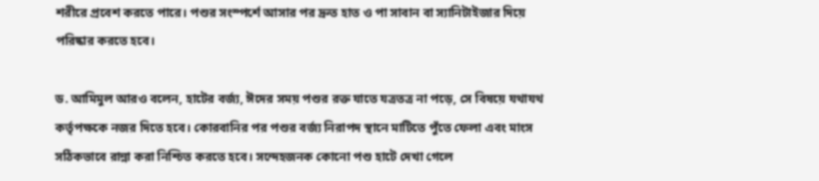শরীরে প্রবেশ করতে পারে। পশুর সংস্পর্শে আসার পর দ্রুত হাত ও পা সাবান বা স্যানিটাইজার দিয়ে পরিষ্কার করতে হবে।

ড. আমিমুল আরও বলেন, হাটের বর্জ্য, ঈদের সময় পশুর রক্ত যাতে যত্রতত্র না পড়ে, সে বিষয়ে যথাযথ কর্তৃপক্ষকে নজর দিতে হবে। কোরবানির পর পশুর বর্জ্য নিরাপদ স্থানে মাটিতে পুঁতে ফেলা এবং মাংস সঠিকভাবে রান্না করা নিশ্চিত করতে হবে। সন্দেহজনক কোনো পশু হাটে দেখা গেলে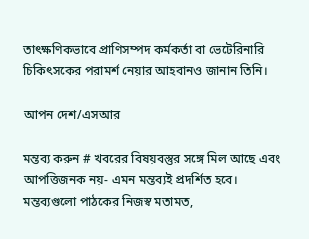তাৎক্ষণিকভাবে প্রাণিসম্পদ কর্মকর্তা বা ভেটেরিনারি চিকিৎসকের পরামর্শ নেয়ার আহবানও জানান তিনি।

আপন দেশ/এসআর

মন্তব্য করুন # খবরের বিষয়বস্তুর সঙ্গে মিল আছে এবং আপত্তিজনক নয়- এমন মন্তব্যই প্রদর্শিত হবে। মন্তব্যগুলো পাঠকের নিজস্ব মতামত,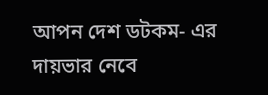আপন দেশ ডটকম- এর দায়ভার নেবে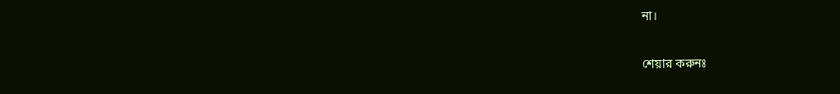না।

শেয়ার করুনঃ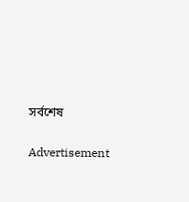সর্বশেষ

Advertisement